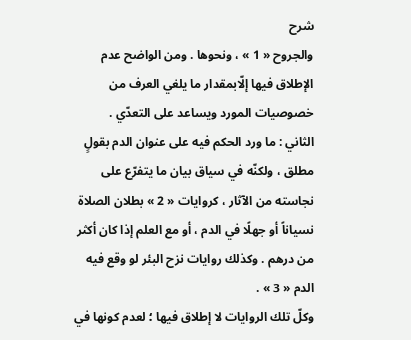شرح
والجروح « 1 » ، ونحوها . ومن الواضح عدم الإطلاق فيها إلّابمقدار ما يلغي العرف من خصوصيات المورد ويساعد على التعدّي .
الثاني : ما ورد الحكم فيه على عنوان الدم بقولٍ مطلق ، ولكنّه في سياق بيان ما يتفرّع على نجاسته من الآثار ، كروايات « 2 » بطلان الصلاة نسياناً أو جهلًا في الدم ، أو مع العلم إذا كان أكثر من درهم . وكذلك روايات نزح البئر لو وقع فيه الدم « 3 » .
وكلّ تلك الروايات لا إطلاق فيها ؛ لعدم كونها في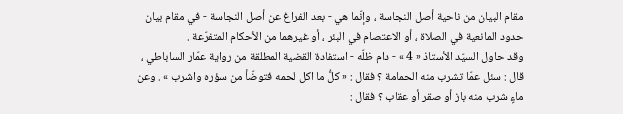مقام البيان من ناحية أصل النجاسة ، وإنّما هي - بعد الفراغ عن أصل النجاسة - في مقام بيان حدود المانعية في الصلاة ، أو الاعتصام في البئر ، أو غيرهما من الأحكام المتفرّعة .
وقد حاول السيّد الأستاذ « 4 » - دام ظلّه - استفادة القضية المطلقة من رواية عمّار الساباطي ، قال : سئل عمّا تشرب منه الحمامة ؟ فقال : « كلُّ ما اكل لحمه فتوضّأ من سؤره واشرب » . وعن ماءٍ شرب منه باز أو صقر أو عقاب ؟ فقال :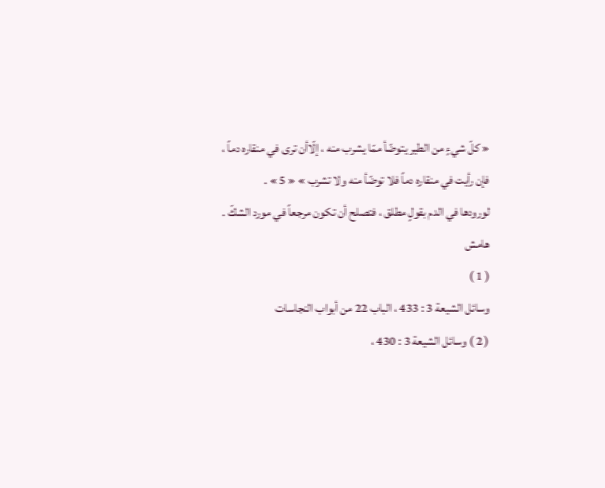« كلّ شيءٍ من الطير يتوضّأ ممّا يشرب منه ، إلّاأن ترى في منقاره دماً ، فإن رأيت في منقاره دماً فلا توضّأ منه ولا تشرب » « 5 » .
لورودها في الدم بقولٍ مطلق ، فتصلح أن تكون مرجعاً في مورد الشكّ .
هامش
( 1 )
وسائل الشيعة 3 : 433 ، الباب 22 من أبواب النجاسات
( 2 ) وسائل الشيعة 3 : 430 ،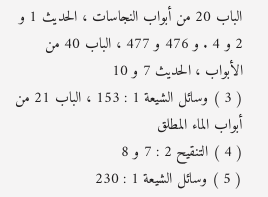الباب 20 من أبواب النجاسات ، الحديث 1 و 2 و 4 . و 476 و 477 ، الباب 40 من الأبواب ، الحديث 7 و 10
( 3 ) وسائل الشيعة 1 : 153 ، الباب 21 من أبواب الماء المطلق
( 4 ) التنقيح 2 : 7 و 8
( 5 ) وسائل الشيعة 1 : 230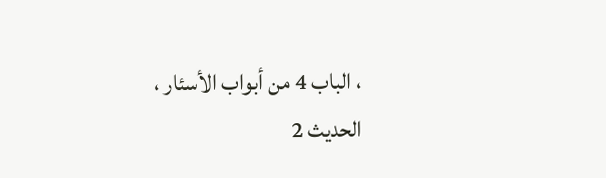، الباب 4 من أبواب الأسئار ، الحديث 2